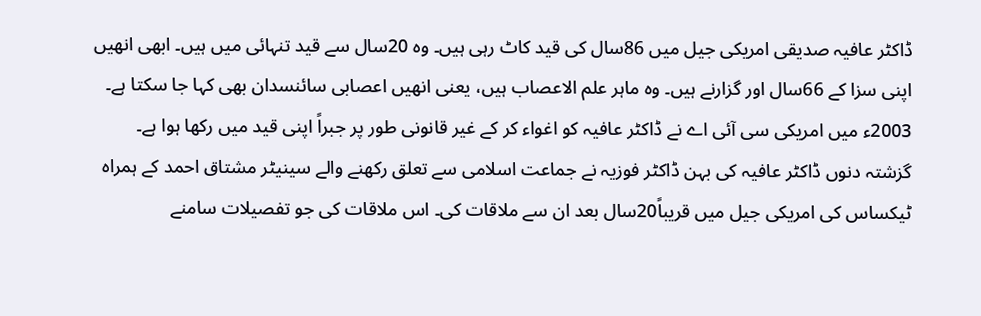ڈاکٹر عافیہ صدیقی امریکی جیل میں 86سال کی قید کاٹ رہی ہیں۔ وہ 20سال سے قید تنہائی میں ہیں۔ ابھی انھیں اپنی سزا کے 66سال اور گزارنے ہیں۔ وہ ماہر علم الاعصاب ہیں، یعنی انھیں اعصابی سائنسدان بھی کہا جا سکتا ہے۔ 2003ء میں امریکی سی آئی اے نے ڈاکٹر عافیہ کو اغواء کر کے غیر قانونی طور پر جبراً اپنی قید میں رکھا ہوا ہے۔ گزشتہ دنوں ڈاکٹر عافیہ کی بہن ڈاکٹر فوزیہ نے جماعت اسلامی سے تعلق رکھنے والے سینیٹر مشتاق احمد کے ہمراہ ٹیکساس کی امریکی جیل میں قریباً20سال بعد ان سے ملاقات کی۔ اس ملاقات کی جو تفصیلات سامنے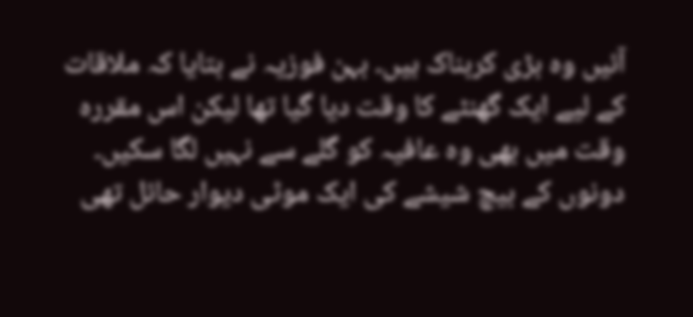آئیں وہ بڑی کربناک ہیں۔ بہن فوزیہ نے بتایا کہ ملاقات کے لیے ایک گھنٹے کا وقت دیا گیا تھا لیکن اس مقررہ وقت میں بھی وہ عافیہ کو گلے سے نہیں لگا سکیں۔ دونوں کے بیچ شیشے کی ایک موٹی دیوار حائل تھی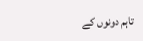تاہم دونوں کے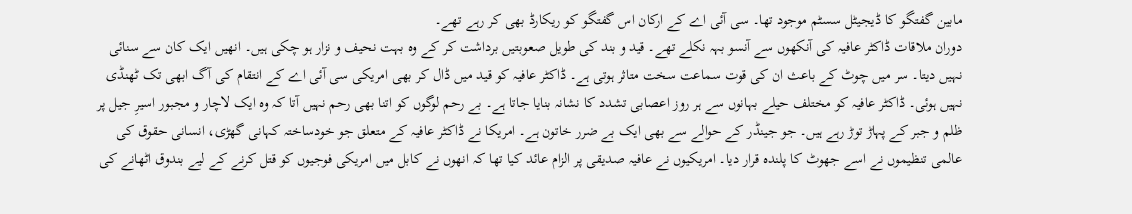مابین گفتگو کا ڈیجیٹل سسٹم موجود تھا۔ سی آئی اے کے ارکان اس گفتگو کو ریکارڈ بھی کر رہے تھے۔
دوران ملاقات ڈاکٹر عافیہ کی آنکھوں سے آنسو بہہ نکلے تھے۔ قید و بند کی طویل صعوبتیں برداشت کر کے وہ بہت نحیف و نزار ہو چکی ہیں۔ انھیں ایک کان سے سنائی نہیں دیتا۔ سر میں چوٹ کے باعث ان کی قوت سماعت سخت متاثر ہوتی ہے۔ ڈاکٹر عافیہ کو قید میں ڈال کر بھی امریکی سی آئی اے کے انتقام کی آگ ابھی تک ٹھنڈی نہیں ہوئی۔ ڈاکٹر عافیہ کو مختلف حیلے بہانوں سے ہر روز اعصابی تشدد کا نشانہ بنایا جاتا ہے۔ بے رحم لوگوں کو اتنا بھی رحم نہیں آتا کہ وہ ایک لاچار و مجبور اسیرِ جیل پر ظلم و جبر کے پہاڑ توڑ رہے ہیں۔ جو جینڈر کے حوالے سے بھی ایک بے ضرر خاتون ہے۔ امریکا نے ڈاکٹر عافیہ کے متعلق جو خودساختہ کہانی گھڑی، انسانی حقوق کی عالمی تنظیموں نے اسے جھوٹ کا پلندہ قرار دیا۔ امریکیوں نے عافیہ صدیقی پر الزام عائد کیا تھا کہ انھوں نے کابل میں امریکی فوجیوں کو قتل کرنے کے لیے بندوق اٹھانے کی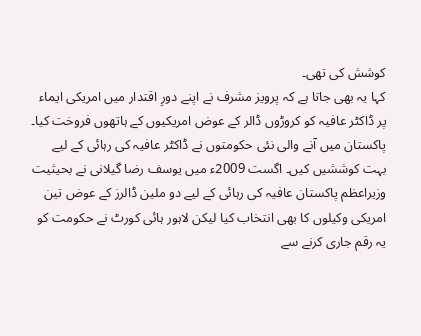کوشش کی تھی۔
کہا یہ بھی جاتا ہے کہ پرویز مشرف نے اپنے دورِ اقتدار میں امریکی ایماء پر ڈاکٹر عافیہ کو کروڑوں ڈالر کے عوض امریکیوں کے ہاتھوں فروخت کیا۔ پاکستان میں آنے والی نئی حکومتوں نے ڈاکٹر عافیہ کی رہائی کے لیے بہت کوششیں کیں۔ اگست 2009ء میں یوسف رضا گیلانی نے بحیثیت وزیراعظم پاکستان عافیہ کی رہائی کے لیے دو ملین ڈالرز کے عوض تین امریکی وکیلوں کا بھی انتخاب کیا لیکن لاہور ہائی کورٹ نے حکومت کو یہ رقم جاری کرنے سے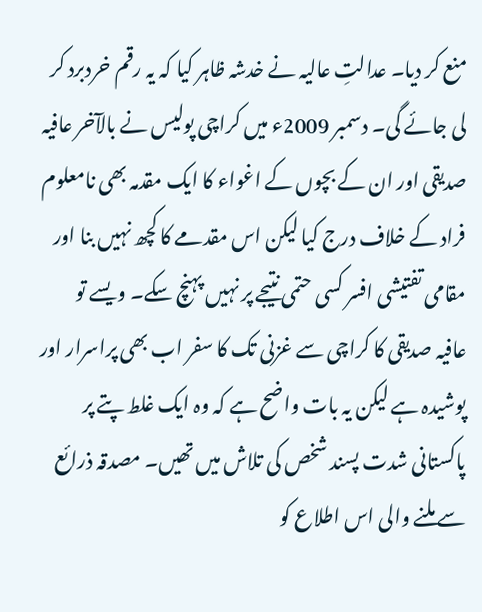منع کر دیا۔ عدالتِ عالیہ نے خدشہ ظاہر کیا کہ یہ رقم خردبرد کر لی جائے گی۔ دسمبر 2009ء میں کراچی پولیس نے بالآخر عافیہ صدیقی اور ان کے بچوں کے اغواء کا ایک مقدمہ بھی نامعلوم فراد کے خلاف درج کیا لیکن اس مقدمے کا کچھ نہیں بنا اور مقامی تفتیشی افسر کسی حتمی نتیجے پر نہیں پہنچ سکے۔ ویسے تو عافیہ صدیقی کا کراچی سے غزنی تک کا سفر اب بھی پراسرار اور پوشیدہ ہے لیکن یہ بات واضح ہے کہ وہ ایک غلط پتے پر پاکستانی شدت پسند شخص کی تلاش میں تھیں۔ مصدقہ ذرائع سے ملنے والی اس اطلاع کو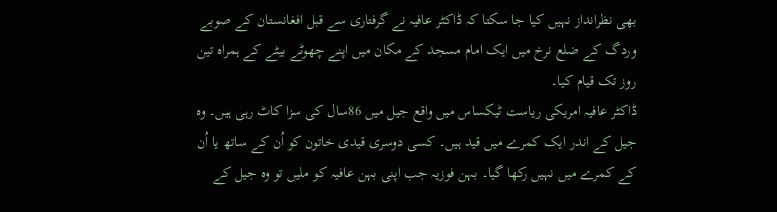بھی نظرانداز نہیں کیا جا سکتا کہ ڈاکٹر عافیہ نے گرفتاری سے قبل افغانستان کے صوبے وردگ کے ضلع نرخ میں ایک امام مسجد کے مکان میں اپنے چھوٹے بیٹے کے ہمراہ تین روز تک قیام کیا۔
ڈاکٹر عافیہ امریکی ریاست ٹیکساس میں واقع جیل میں 86سال کی سزا کاٹ رہی ہیں۔ وہ جیل کے اندر ایک کمرے میں قید ہیں۔ کسی دوسری قیدی خاتون کو اُن کے ساتھ یا اُن کے کمرے میں نہیں رکھا گیا۔ بہن فوزیہ جب اپنی بہن عافیہ کو ملیں تو وہ جیل کے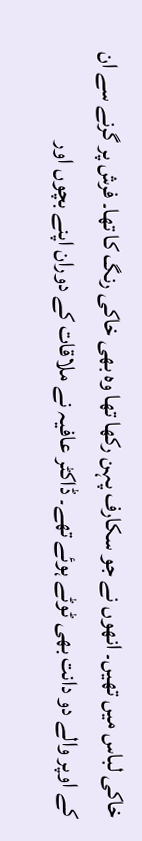خاکی لباس میں تھیں۔ انھوں نے جو سکارف پہن رکھا تھا وہ بھی خاکی رنگ کا تھا۔ فرش پر گرنے سے ان کے اوپر والے دو دانت بھی ٹوٹے ہوئے تھے۔ ڈاکٹر عافیہ نے ملاقات کے دوران اپنے بچوں اور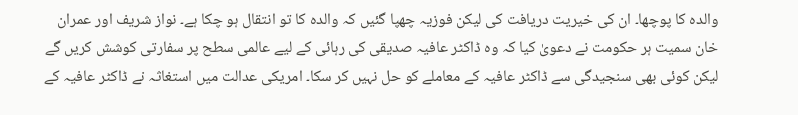والدہ کا پوچھا۔ ان کی خیریت دریافت کی لیکن فوزیہ چھپا گئیں کہ والدہ کا تو انتقال ہو چکا ہے۔ نواز شریف اور عمران خان سمیت ہر حکومت نے دعویٰ کیا کہ وہ ڈاکٹر عافیہ صدیقی کی رہائی کے لیے عالمی سطح پر سفارتی کوشش کریں گے لیکن کوئی بھی سنجیدگی سے ڈاکٹر عافیہ کے معاملے کو حل نہیں کر سکا۔ امریکی عدالت میں استغاثہ نے ڈاکٹر عافیہ کے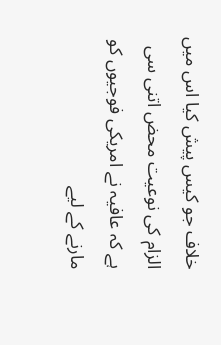خلاف جو کیس پیش کیا اس میں الزام کی نوعیت محض اتنی سی ہے کہ عافیہ نے امریکی فوجیوں کو مارنے کے لیے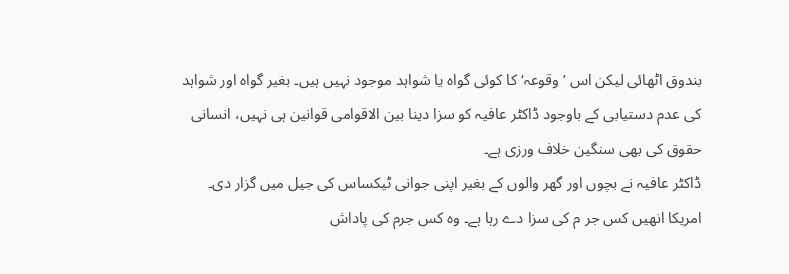بندوق اٹھائی لیکن اس ’وقوعہ‘ کا کوئی گواہ یا شواہد موجود نہیں ہیں۔ بغیر گواہ اور شواہد کی عدم دستیابی کے باوجود ڈاکٹر عافیہ کو سزا دینا بین الاقوامی قوانین ہی نہیں، انسانی حقوق کی بھی سنگین خلاف ورزی ہے۔
ڈاکٹر عافیہ نے بچوں اور گھر والوں کے بغیر اپنی جوانی ٹیکساس کی جیل میں گزار دی۔ امریکا انھیں کس جر م کی سزا دے رہا ہے۔ وہ کس جرم کی پاداش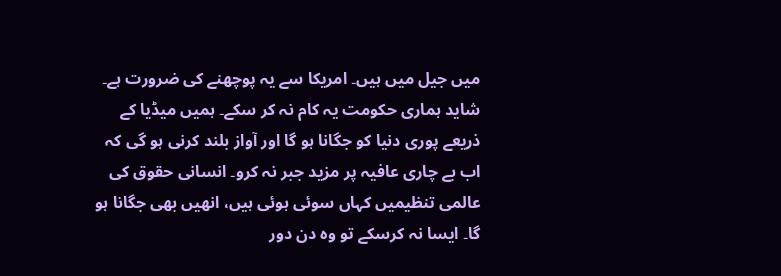میں جیل میں ہیں۔ امریکا سے یہ پوچھنے کی ضرورت ہے۔ شاید ہماری حکومت یہ کام نہ کر سکے۔ ہمیں میڈیا کے ذریعے پوری دنیا کو جگانا ہو گا اور آواز بلند کرنی ہو گی کہ اب بے چاری عافیہ پر مزید جبر نہ کرو۔ انسانی حقوق کی عالمی تنظیمیں کہاں سوئی ہوئی ہیں، انھیں بھی جگانا ہو گا۔ ایسا نہ کرسکے تو وہ دن دور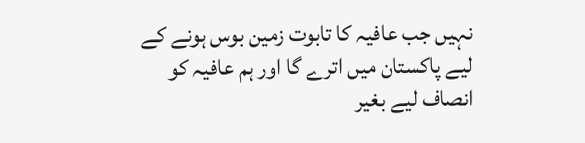نہیں جب عافیہ کا تابوت زمین بوس ہونے کے لیے پاکستان میں اترے گا اور ہم عافیہ کو انصاف لیے بغیر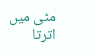مٹی میں اترتا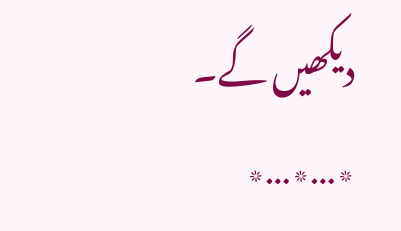دیکھیں گے۔
٭…٭…٭